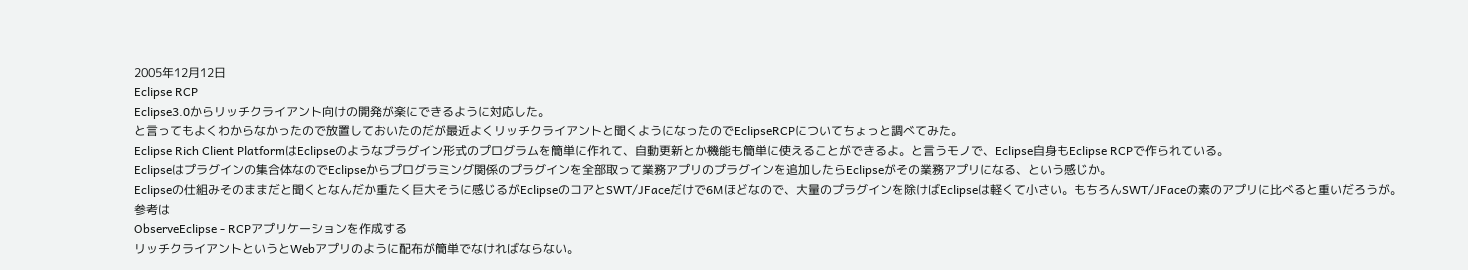2005年12月12日
Eclipse RCP
Eclipse3.0からリッチクライアント向けの開発が楽にできるように対応した。
と言ってもよくわからなかったので放置しておいたのだが最近よくリッチクライアントと聞くようになったのでEclipseRCPについてちょっと調べてみた。
Eclipse Rich Client PlatformはEclipseのようなプラグイン形式のプログラムを簡単に作れて、自動更新とか機能も簡単に使えることができるよ。と言うモノで、Eclipse自身もEclipse RCPで作られている。
Eclipseはプラグインの集合体なのでEclipseからプログラミング関係のプラグインを全部取って業務アプリのプラグインを追加したらEclipseがその業務アプリになる、という感じか。
Eclipseの仕組みそのままだと聞くとなんだか重たく巨大そうに感じるがEclipseのコアとSWT/JFaceだけで6Mほどなので、大量のプラグインを除けばEclipseは軽くて小さい。もちろんSWT/JFaceの素のアプリに比べると重いだろうが。
参考は
ObserveEclipse - RCPアプリケーションを作成する
リッチクライアントというとWebアプリのように配布が簡単でなければならない。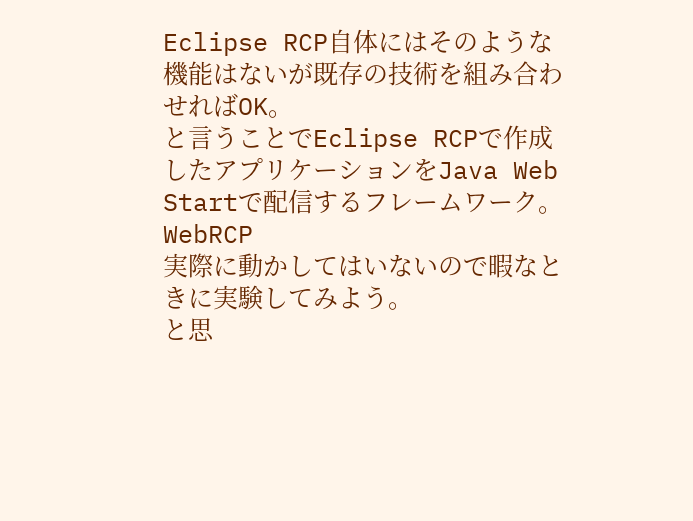Eclipse RCP自体にはそのような機能はないが既存の技術を組み合わせればOK。
と言うことでEclipse RCPで作成したアプリケーションをJava Web Startで配信するフレームワーク。
WebRCP
実際に動かしてはいないので暇なときに実験してみよう。
と思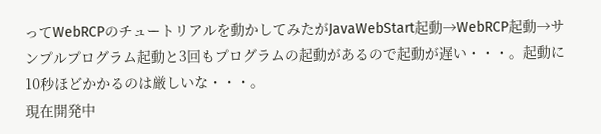ってWebRCPのチュートリアルを動かしてみたがJavaWebStart起動→WebRCP起動→サンプルプログラム起動と3回もプログラムの起動があるので起動が遅い・・・。起動に10秒ほどかかるのは厳しいな・・・。
現在開発中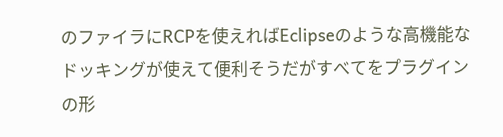のファイラにRCPを使えればEclipseのような高機能なドッキングが使えて便利そうだがすべてをプラグインの形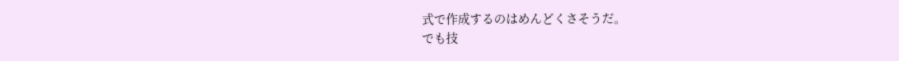式で作成するのはめんどくさそうだ。
でも技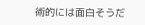術的には面白そうだ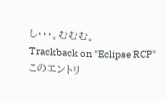し・・・。むむむ。
Trackback on "Eclipse RCP"
このエントリ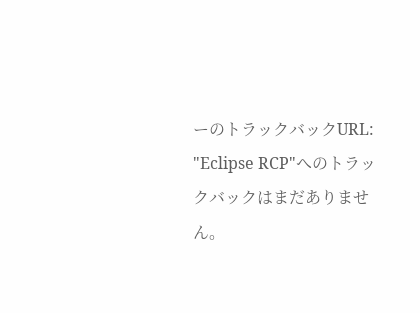ーのトラックバックURL:
"Eclipse RCP"へのトラックバックはまだありません。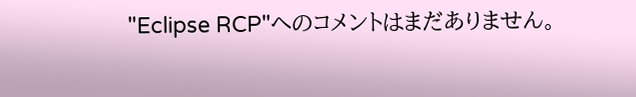"Eclipse RCP"へのコメントはまだありません。